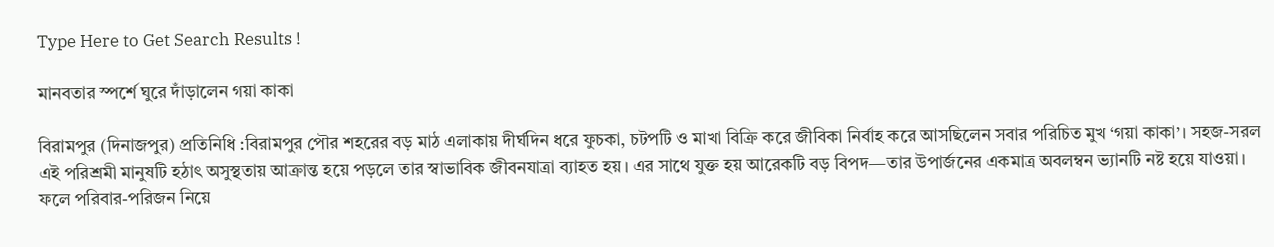Type Here to Get Search Results !

মানবতার স্পর্শে ঘুরে দাঁড়ালেন গয়া কাকা

বিরামপুর (দিনাজপুর) প্রতিনিধি :বিরামপুর পৌর শহরের বড় মাঠ এলাকায় দীর্ঘদিন ধরে ফুচকা, চটপটি ও মাখা বিক্রি করে জীবিকা নির্বাহ করে আসছিলেন সবার পরিচিত মুখ ‘গয়া কাকা’। সহজ-সরল এই পরিশ্রমী মানুষটি হঠাৎ অসুস্থতায় আক্রান্ত হয়ে পড়লে তার স্বাভাবিক জীবনযাত্রা ব্যাহত হয়। এর সাথে যুক্ত হয় আরেকটি বড় বিপদ—তার উপার্জনের একমাত্র অবলম্বন ভ্যানটি নষ্ট হয়ে যাওয়া। ফলে পরিবার-পরিজন নিয়ে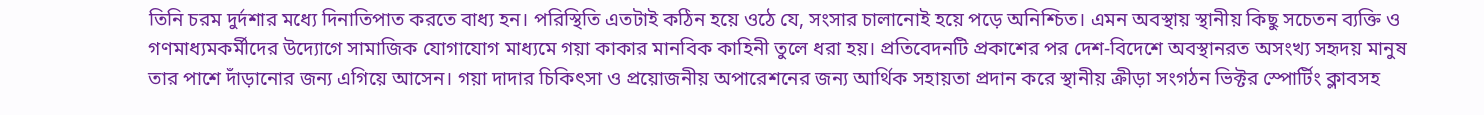তিনি চরম দুর্দশার মধ্যে দিনাতিপাত করতে বাধ্য হন। পরিস্থিতি এতটাই কঠিন হয়ে ওঠে যে, সংসার চালানোই হয়ে পড়ে অনিশ্চিত। এমন অবস্থায় স্থানীয় কিছু সচেতন ব্যক্তি ও গণমাধ্যমকর্মীদের উদ্যোগে সামাজিক যোগাযোগ মাধ্যমে গয়া কাকার মানবিক কাহিনী তুলে ধরা হয়। প্রতিবেদনটি প্রকাশের পর দেশ-বিদেশে অবস্থানরত অসংখ্য সহৃদয় মানুষ তার পাশে দাঁড়ানোর জন্য এগিয়ে আসেন। গয়া দাদার চিকিৎসা ও প্রয়োজনীয় অপারেশনের জন্য আর্থিক সহায়তা প্রদান করে স্থানীয় ক্রীড়া সংগঠন ভিক্টর স্পোর্টিং ক্লাবসহ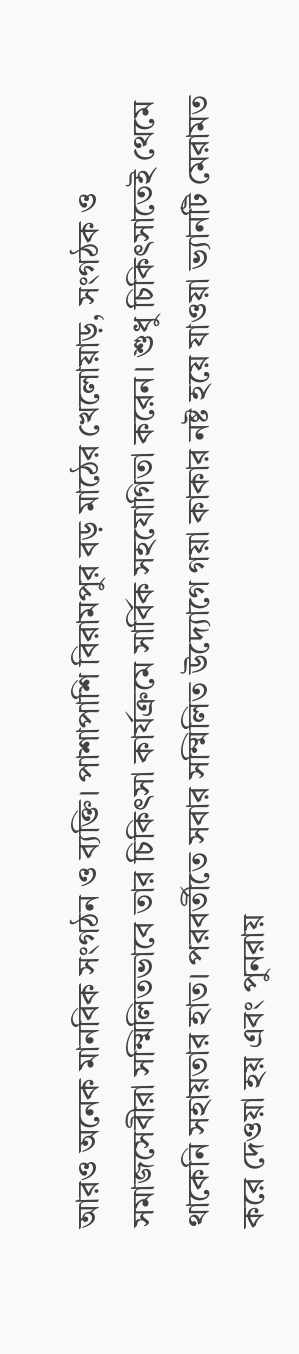আরও অনেক মানবিক সংগঠন ও ব্যক্তি। পাশাপাশি বিরামপুর বড় মাঠের খেলোয়াড়, সংগঠক ও সমাজসেবীরা সম্মিলিতভাবে তার চিকিৎসা কার্যক্রমে সার্বিক সহযোগিতা করেন। শুধু চিকিৎসাতেই থেমে থাকেনি সহায়তার হাত। পরবর্তীতে সবার সম্মিলিত উদ্যোগে গয়া কাকার নষ্ট হয়ে যাওয়া ভ্যানটি মেরামত করে দেওয়া হয় এবং পুনরায়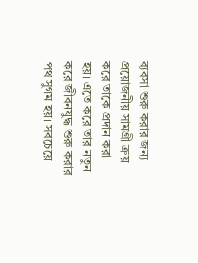ব্যবসা শুরু করার জন্য প্রয়োজনীয় সামগ্রী ক্রয় করে তাকে প্রদান করা হয়। এতে করে তার নতুন করে জীবনযুদ্ধ শুরু করার পথ সুগম হয়। সবচেয়ে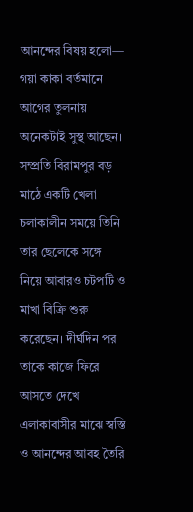আনন্দের বিষয় হলো— গয়া কাকা বর্তমানে আগের তুলনায় অনেকটাই সুস্থ আছেন। সম্প্রতি বিরামপুর বড় মাঠে একটি খেলা চলাকালীন সময়ে তিনি তার ছেলেকে সঙ্গে নিয়ে আবারও চটপটি ও মাখা বিক্রি শুরু করেছেন। দীর্ঘদিন পর তাকে কাজে ফিরে আসতে দেখে এলাকাবাসীর মাঝে স্বস্তি ও আনন্দের আবহ তৈরি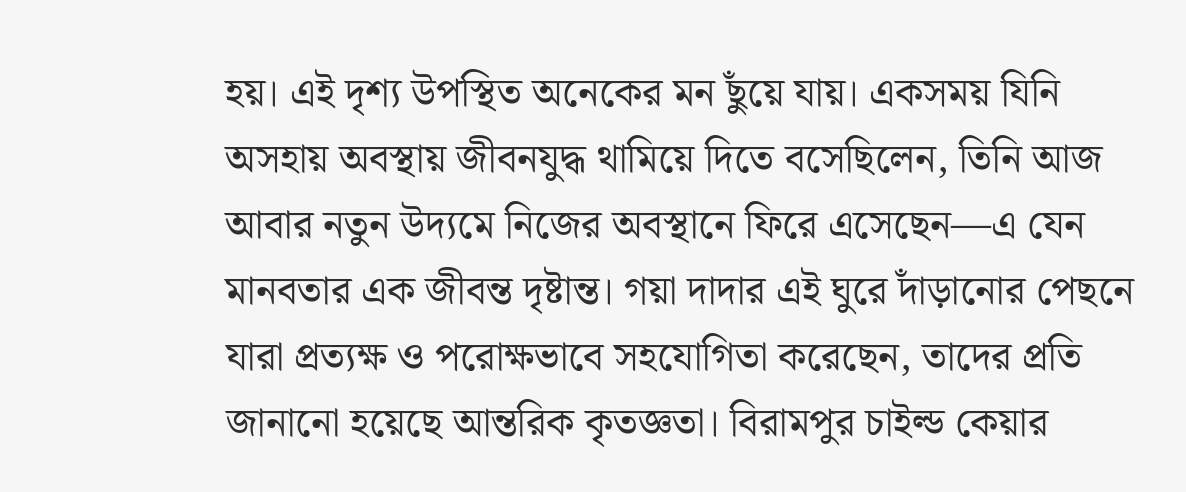হয়। এই দৃশ্য উপস্থিত অনেকের মন ছুঁয়ে যায়। একসময় যিনি অসহায় অবস্থায় জীবনযুদ্ধ থামিয়ে দিতে বসেছিলেন, তিনি আজ আবার নতুন উদ্যমে নিজের অবস্থানে ফিরে এসেছেন—এ যেন মানবতার এক জীবন্ত দৃষ্টান্ত। গয়া দাদার এই ঘুরে দাঁড়ানোর পেছনে যারা প্রত্যক্ষ ও পরোক্ষভাবে সহযোগিতা করেছেন, তাদের প্রতি জানানো হয়েছে আন্তরিক কৃতজ্ঞতা। বিরামপুর চাইল্ড কেয়ার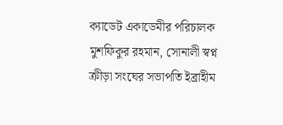ক্যাডেট একাডেমীর পরিচালক মুশফিকুর রহমান, সোনালী স্বপ্ন ক্রীড়া সংঘের সভাপতি ইব্রাহীম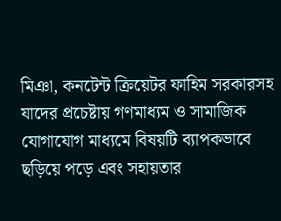মিঞা, কনটেন্ট ক্রিয়েটর ফাহিম সরকারসহ যাদের প্রচেষ্টায় গণমাধ্যম ও সামাজিক যোগাযোগ মাধ্যমে বিষয়টি ব্যাপকভাবে ছড়িয়ে পড়ে এবং সহায়তার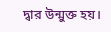দ্বার উন্মুক্ত হয়।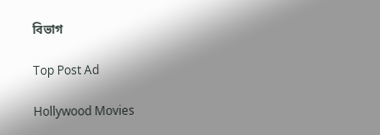বিভাগ

Top Post Ad

Hollywood Movies